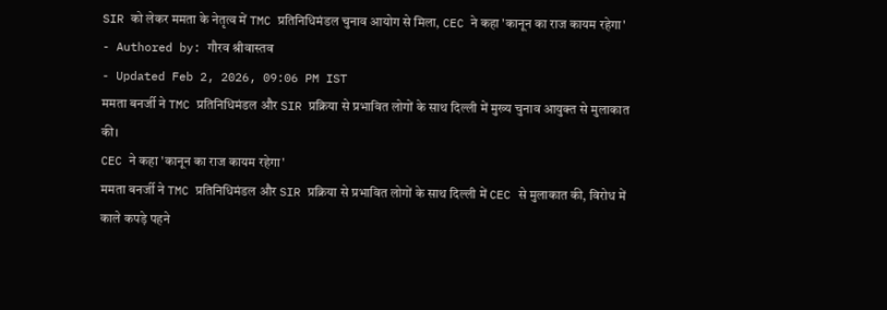SIR को लेकर ममता के नेतृत्व में TMC प्रतिनिधिमंडल चुनाव आयोग से मिला, CEC ने कहा 'कानून का राज कायम रहेगा'
- Authored by: गौरव श्रीवास्तव
- Updated Feb 2, 2026, 09:06 PM IST
ममता बनर्जी ने TMC प्रतिनिधिमंडल और SIR प्रक्रिया से प्रभावित लोगों के साथ दिल्ली में मुख्य चुनाव आयुक्त से मुलाकात की।
CEC ने कहा 'कानून का राज कायम रहेगा'
ममता बनर्जी ने TMC प्रतिनिधिमंडल और SIR प्रक्रिया से प्रभावित लोगों के साथ दिल्ली में CEC से मुलाकात की, विरोध में काले कपड़े पहने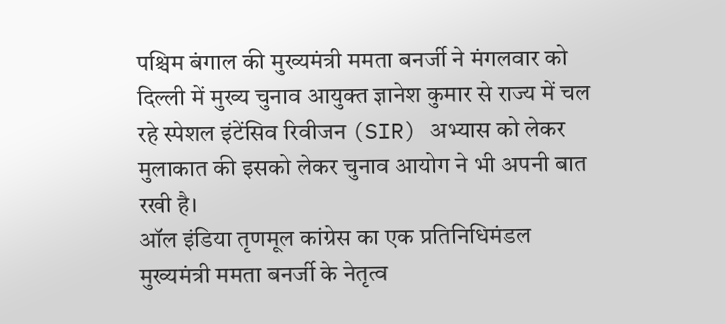पश्चिम बंगाल की मुख्यमंत्री ममता बनर्जी ने मंगलवार को दिल्ली में मुख्य चुनाव आयुक्त ज्ञानेश कुमार से राज्य में चल रहे स्पेशल इंटेंसिव रिवीजन (SIR) अभ्यास को लेकर मुलाकात की इसको लेकर चुनाव आयोग ने भी अपनी बात रखी है।
ऑल इंडिया तृणमूल कांग्रेस का एक प्रतिनिधिमंडल मुख्यमंत्री ममता बनर्जी के नेतृत्व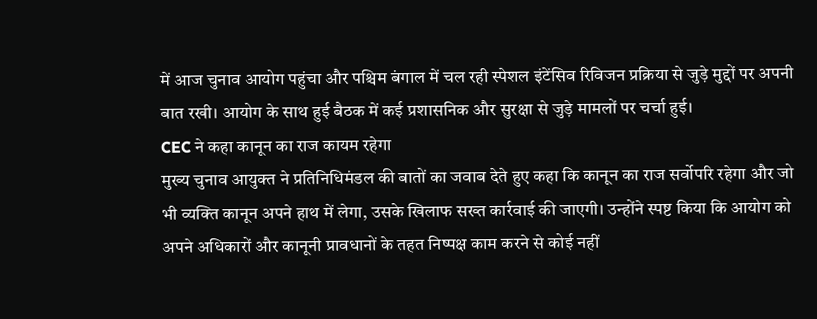में आज चुनाव आयोग पहुंचा और पश्चिम बंगाल में चल रही स्पेशल इंटेंसिव रिविजन प्रक्रिया से जुड़े मुद्दों पर अपनी बात रखी। आयोग के साथ हुई बैठक में कई प्रशासनिक और सुरक्षा से जुड़े मामलों पर चर्चा हुई।
CEC ने कहा कानून का राज कायम रहेगा
मुख्य चुनाव आयुक्त ने प्रतिनिधिमंडल की बातों का जवाब देते हुए कहा कि कानून का राज सर्वोपरि रहेगा और जो भी व्यक्ति कानून अपने हाथ में लेगा, उसके खिलाफ सख्त कार्रवाई की जाएगी। उन्होंने स्पष्ट किया कि आयोग को अपने अधिकारों और कानूनी प्रावधानों के तहत निष्पक्ष काम करने से कोई नहीं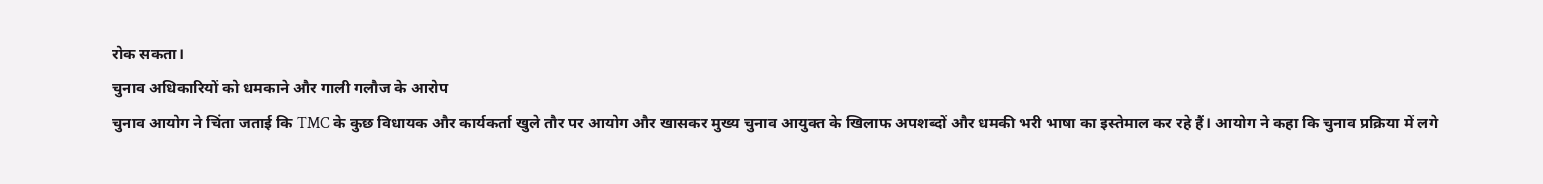रोक सकता।
चुनाव अधिकारियों को धमकाने और गाली गलौज के आरोप
चुनाव आयोग ने चिंता जताई कि TMC के कुछ विधायक और कार्यकर्ता खुले तौर पर आयोग और खासकर मुख्य चुनाव आयुक्त के खिलाफ अपशब्दों और धमकी भरी भाषा का इस्तेमाल कर रहे हैं। आयोग ने कहा कि चुनाव प्रक्रिया में लगे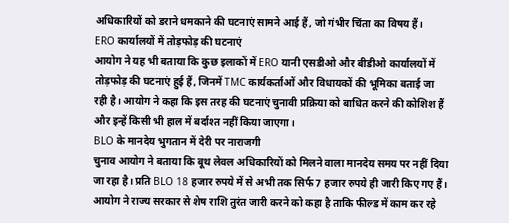अधिकारियों को डराने धमकाने की घटनाएं सामने आई हैं, जो गंभीर चिंता का विषय हैं।
ERO कार्यालयों में तोड़फोड़ की घटनाएं
आयोग ने यह भी बताया कि कुछ इलाकों में ERO यानी एसडीओ और बीडीओ कार्यालयों में तोड़फोड़ की घटनाएं हुई हैं, जिनमें TMC कार्यकर्ताओं और विधायकों की भूमिका बताई जा रही है। आयोग ने कहा कि इस तरह की घटनाएं चुनावी प्रक्रिया को बाधित करने की कोशिश हैं और इन्हें किसी भी हाल में बर्दाश्त नहीं किया जाएगा।
BLO के मानदेय भुगतान में देरी पर नाराजगी
चुनाव आयोग ने बताया कि बूथ लेवल अधिकारियों को मिलने वाला मानदेय समय पर नहीं दिया जा रहा है। प्रति BLO 18 हजार रुपये में से अभी तक सिर्फ 7 हजार रुपये ही जारी किए गए हैं। आयोग ने राज्य सरकार से शेष राशि तुरंत जारी करने को कहा है ताकि फील्ड में काम कर रहे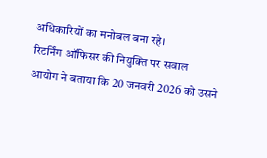अधिकारियों का मनोबल बना रहे।
रिटर्निंग ऑफिसर की नियुक्ति पर सवाल
आयोग ने बताया कि 20 जनवरी 2026 को उसने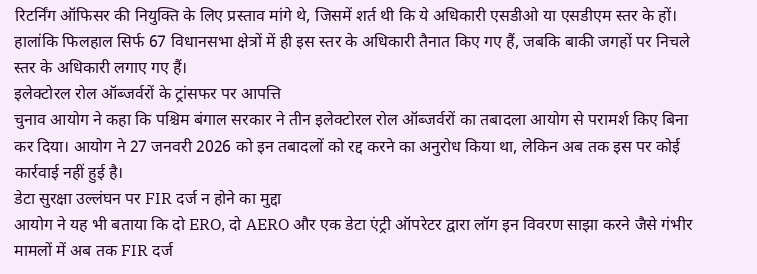रिटर्निंग ऑफिसर की नियुक्ति के लिए प्रस्ताव मांगे थे, जिसमें शर्त थी कि ये अधिकारी एसडीओ या एसडीएम स्तर के हों। हालांकि फिलहाल सिर्फ 67 विधानसभा क्षेत्रों में ही इस स्तर के अधिकारी तैनात किए गए हैं, जबकि बाकी जगहों पर निचले स्तर के अधिकारी लगाए गए हैं।
इलेक्टोरल रोल ऑब्जर्वरों के ट्रांसफर पर आपत्ति
चुनाव आयोग ने कहा कि पश्चिम बंगाल सरकार ने तीन इलेक्टोरल रोल ऑब्जर्वरों का तबादला आयोग से परामर्श किए बिना कर दिया। आयोग ने 27 जनवरी 2026 को इन तबादलों को रद्द करने का अनुरोध किया था, लेकिन अब तक इस पर कोई कार्रवाई नहीं हुई है।
डेटा सुरक्षा उल्लंघन पर FIR दर्ज न होने का मुद्दा
आयोग ने यह भी बताया कि दो ERO, दो AERO और एक डेटा एंट्री ऑपरेटर द्वारा लॉग इन विवरण साझा करने जैसे गंभीर मामलों में अब तक FIR दर्ज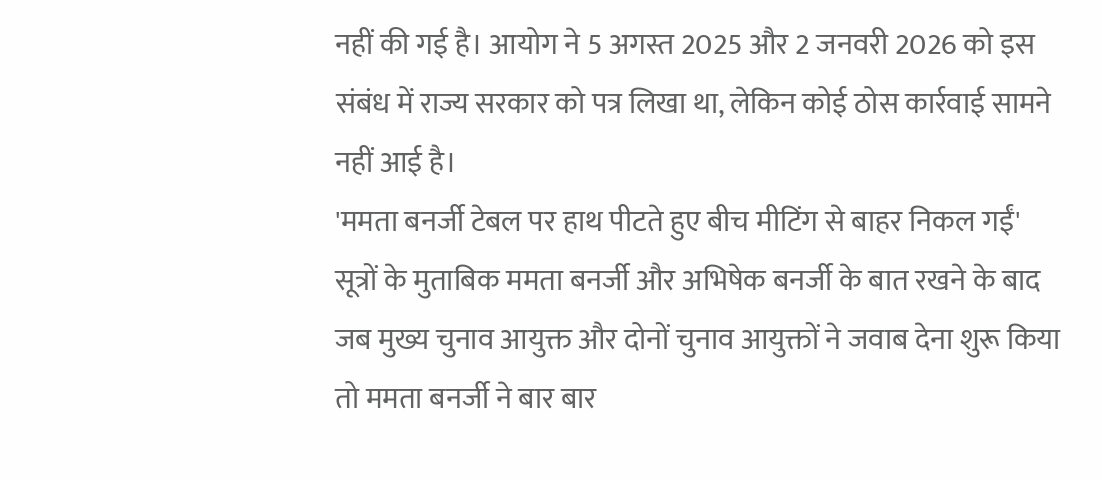नहीं की गई है। आयोग ने 5 अगस्त 2025 और 2 जनवरी 2026 को इस संबंध में राज्य सरकार को पत्र लिखा था, लेकिन कोई ठोस कार्रवाई सामने नहीं आई है।
'ममता बनर्जी टेबल पर हाथ पीटते हुए बीच मीटिंग से बाहर निकल गईं'
सूत्रों के मुताबिक ममता बनर्जी और अभिषेक बनर्जी के बात रखने के बाद जब मुख्य चुनाव आयुक्त और दोनों चुनाव आयुक्तों ने जवाब देना शुरू किया तो ममता बनर्जी ने बार बार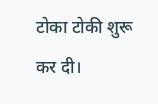टोका टोकी शुरू कर दी।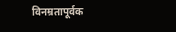विनम्रतापूर्वक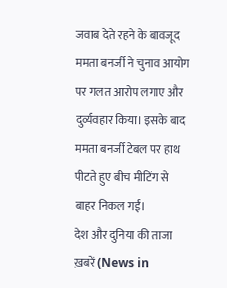जवाब देते रहने के बावजूद ममता बनर्जी ने चुनाव आयोग पर गलत आरोप लगाए और दुर्व्यवहार किया। इसके बाद ममता बनर्जी टेबल पर हाथ पीटते हुए बीच मीटिंग से बाहर निकल गईं।
देश और दुनिया की ताजा ख़बरें (News in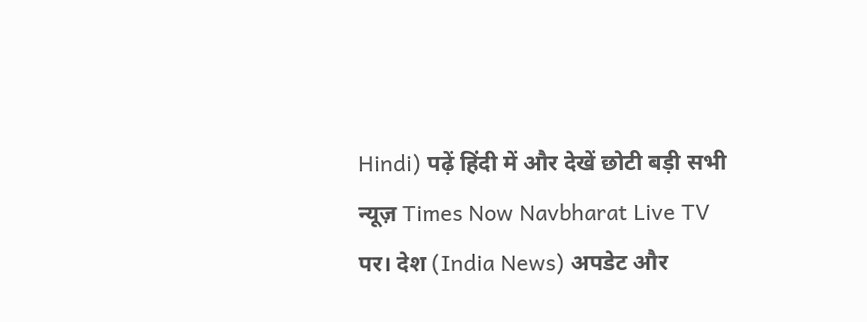Hindi) पढ़ें हिंदी में और देखें छोटी बड़ी सभी न्यूज़ Times Now Navbharat Live TV पर। देश (India News) अपडेट और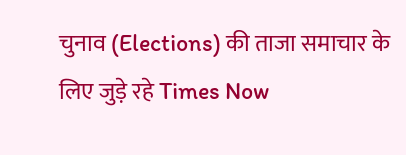चुनाव (Elections) की ताजा समाचार के लिए जुड़े रहे Times Now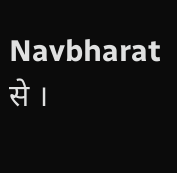Navbharat से ।